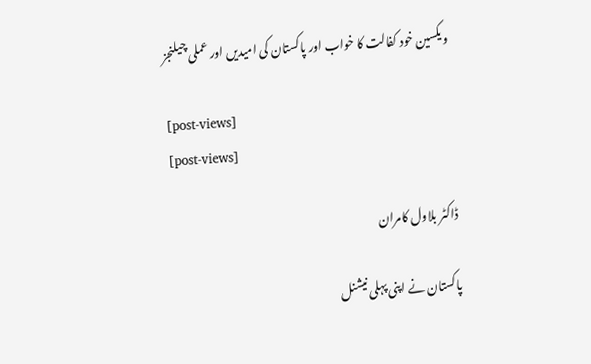ویکسین خود کفالت کا خواب اور پاکستان کی امیدیں اور عملی چیلنجز

[post-views]
[post-views]

ڈاکٹر بلاول کامران

پاکستان نے اپنی پہلی نیشنل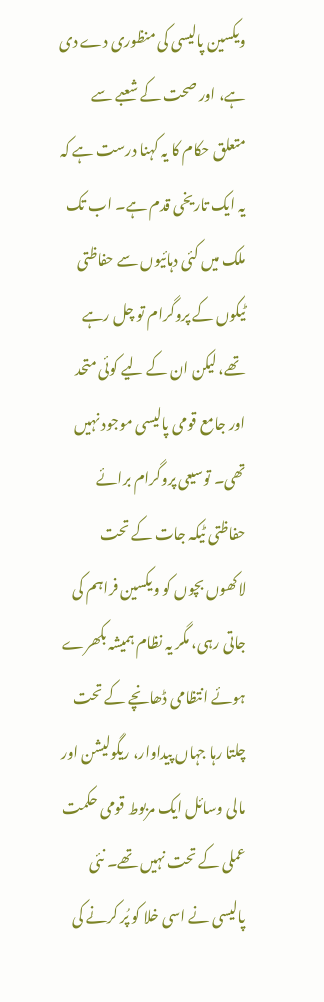ویکسین پالیسی کی منظوری دے دی ہے، اور صحت کے شعبے سے متعلق حکام کا یہ کہنا درست ہے کہ یہ ایک تاریخی قدم ہے۔ اب تک ملک میں کئی دہائیوں سے حفاظتی ٹیکوں کے پروگرام تو چل رہے تھے، لیکن ان کے لیے کوئی متحد اور جامع قومی پالیسی موجود نہیں تھی۔ توسیعی پروگرام برائے حفاظتی ٹیکہ جات کے تحت لاکھوں بچوں کو ویکسین فراہم کی جاتی رہی، مگر یہ نظام ہمیشہ بکھرے ہوئے انتظامی ڈھانچے کے تحت چلتا رہا جہاں پیداوار، ریگولیشن اور مالی وسائل ایک مربوط قومی حکمت عملی کے تحت نہیں تھے۔ نئی پالیسی نے اسی خلا کو پُر کرنے کی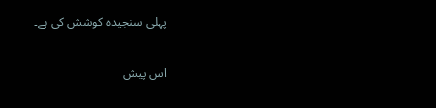پہلی سنجیدہ کوشش کی ہے۔

اس پیش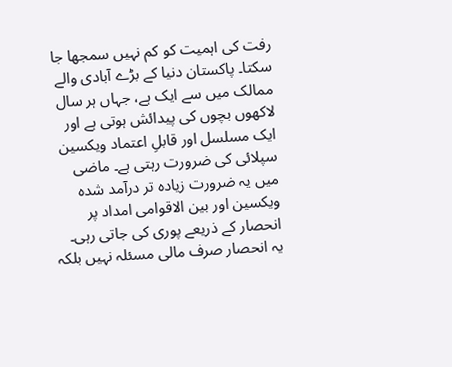رفت کی اہمیت کو کم نہیں سمجھا جا سکتا۔ پاکستان دنیا کے بڑے آبادی والے ممالک میں سے ایک ہے، جہاں ہر سال لاکھوں بچوں کی پیدائش ہوتی ہے اور ایک مسلسل اور قابلِ اعتماد ویکسین سپلائی کی ضرورت رہتی ہے۔ ماضی میں یہ ضرورت زیادہ تر درآمد شدہ ویکسین اور بین الاقوامی امداد پر انحصار کے ذریعے پوری کی جاتی رہی۔ یہ انحصار صرف مالی مسئلہ نہیں بلکہ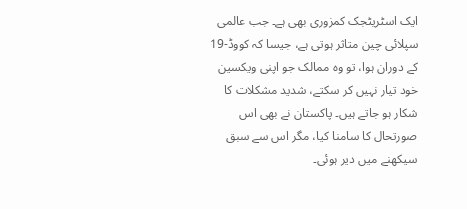ایک اسٹریٹجک کمزوری بھی ہے۔ جب عالمی سپلائی چین متاثر ہوتی ہے، جیسا کہ کووڈ-19 کے دوران ہوا، تو وہ ممالک جو اپنی ویکسین خود تیار نہیں کر سکتے، شدید مشکلات کا شکار ہو جاتے ہیں۔ پاکستان نے بھی اس صورتحال کا سامنا کیا، مگر اس سے سبق سیکھنے میں دیر ہوئی۔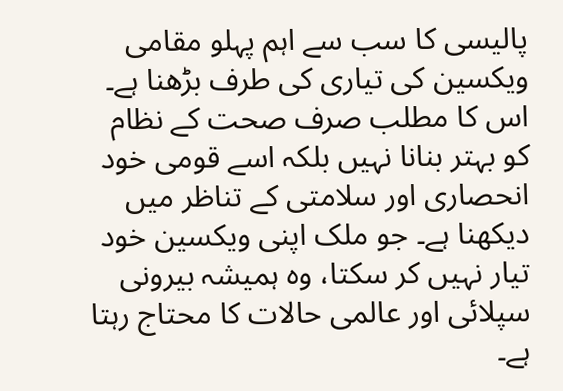پالیسی کا سب سے اہم پہلو مقامی ویکسین کی تیاری کی طرف بڑھنا ہے۔ اس کا مطلب صرف صحت کے نظام کو بہتر بنانا نہیں بلکہ اسے قومی خود انحصاری اور سلامتی کے تناظر میں دیکھنا ہے۔ جو ملک اپنی ویکسین خود تیار نہیں کر سکتا، وہ ہمیشہ بیرونی سپلائی اور عالمی حالات کا محتاج رہتا ہے۔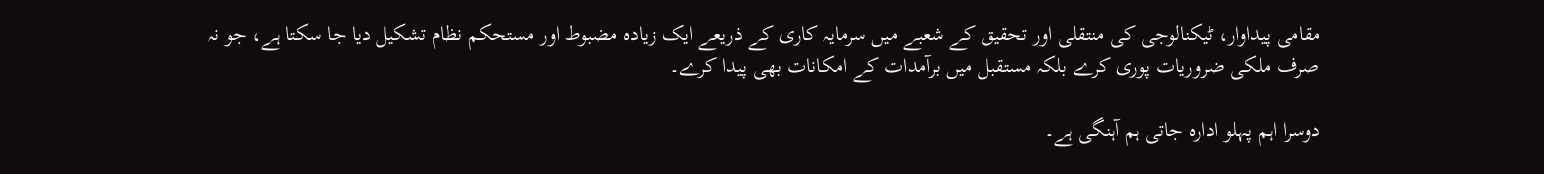مقامی پیداوار، ٹیکنالوجی کی منتقلی اور تحقیق کے شعبے میں سرمایہ کاری کے ذریعے ایک زیادہ مضبوط اور مستحکم نظام تشکیل دیا جا سکتا ہے، جو نہ صرف ملکی ضروریات پوری کرے بلکہ مستقبل میں برآمدات کے امکانات بھی پیدا کرے۔

دوسرا اہم پہلو ادارہ جاتی ہم آہنگی ہے۔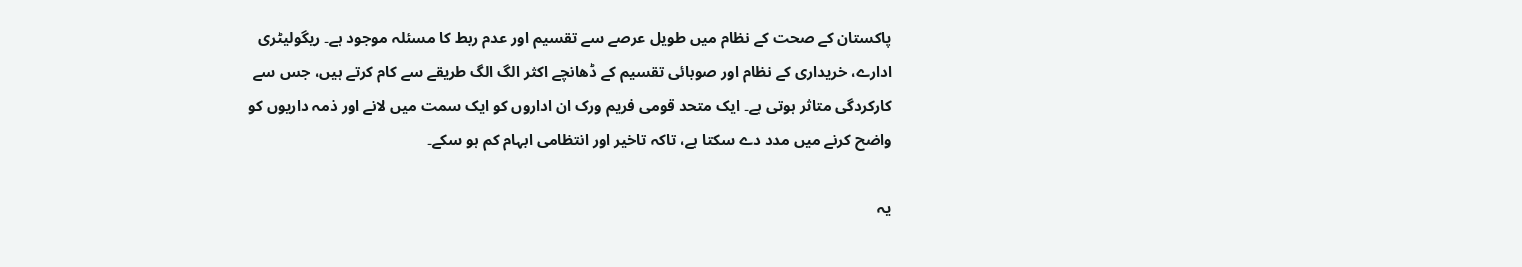پاکستان کے صحت کے نظام میں طویل عرصے سے تقسیم اور عدم ربط کا مسئلہ موجود ہے۔ ریگولیٹری ادارے، خریداری کے نظام اور صوبائی تقسیم کے ڈھانچے اکثر الگ الگ طریقے سے کام کرتے ہیں، جس سے کارکردگی متاثر ہوتی ہے۔ ایک متحد قومی فریم ورک ان اداروں کو ایک سمت میں لانے اور ذمہ داریوں کو واضح کرنے میں مدد دے سکتا ہے، تاکہ تاخیر اور انتظامی ابہام کم ہو سکے۔

یہ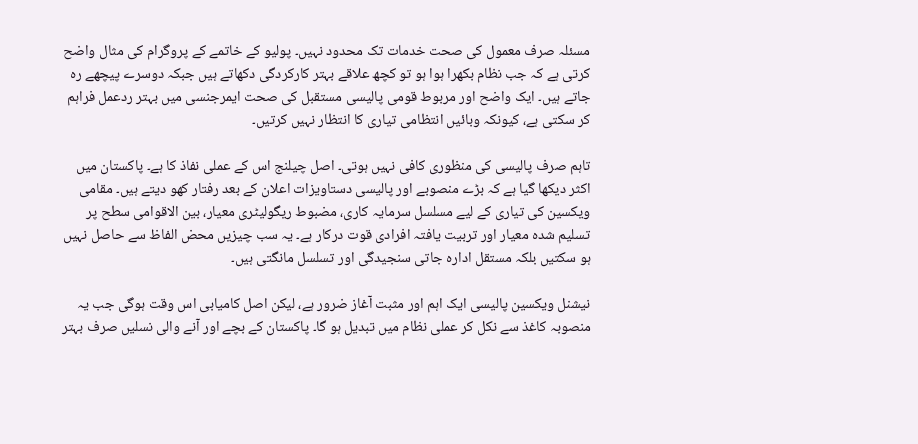مسئلہ صرف معمول کی صحت خدمات تک محدود نہیں۔ پولیو کے خاتمے کے پروگرام کی مثال واضح کرتی ہے کہ جب نظام بکھرا ہوا ہو تو کچھ علاقے بہتر کارکردگی دکھاتے ہیں جبکہ دوسرے پیچھے رہ جاتے ہیں۔ ایک واضح اور مربوط قومی پالیسی مستقبل کی صحت ایمرجنسی میں بہتر ردعمل فراہم کر سکتی ہے، کیونکہ وبائیں انتظامی تیاری کا انتظار نہیں کرتیں۔

تاہم صرف پالیسی کی منظوری کافی نہیں ہوتی۔ اصل چیلنج اس کے عملی نفاذ کا ہے۔ پاکستان میں اکثر دیکھا گیا ہے کہ بڑے منصوبے اور پالیسی دستاویزات اعلان کے بعد رفتار کھو دیتے ہیں۔ مقامی ویکسین کی تیاری کے لیے مسلسل سرمایہ کاری، مضبوط ریگولیٹری معیار، بین الاقوامی سطح پر تسلیم شدہ معیار اور تربیت یافتہ افرادی قوت درکار ہے۔ یہ سب چیزیں محض الفاظ سے حاصل نہیں ہو سکتیں بلکہ مستقل ادارہ جاتی سنجیدگی اور تسلسل مانگتی ہیں۔

نیشنل ویکسین پالیسی ایک اہم اور مثبت آغاز ضرور ہے، لیکن اصل کامیابی اس وقت ہوگی جب یہ منصوبہ کاغذ سے نکل کر عملی نظام میں تبدیل ہو گا۔ پاکستان کے بچے اور آنے والی نسلیں صرف بہتر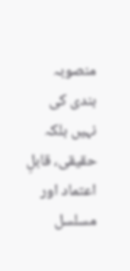منصوبہ بندی کی نہیں بلکہ حقیقی، قابلِ اعتماد اور مسلسل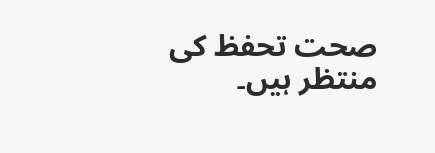صحت تحفظ کی منتظر ہیں۔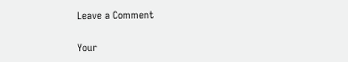Leave a Comment

Your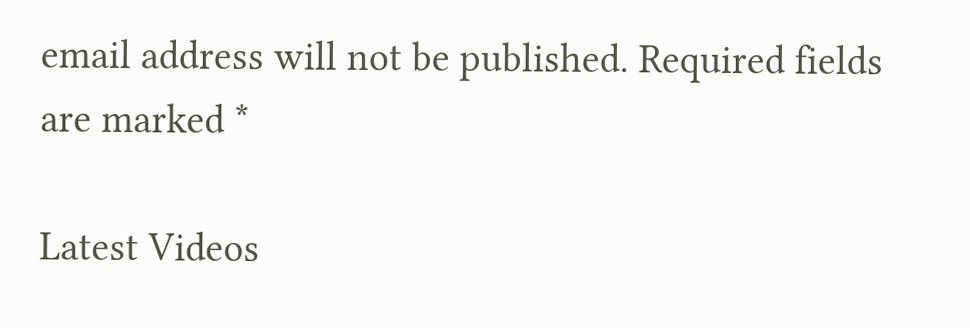email address will not be published. Required fields are marked *

Latest Videos